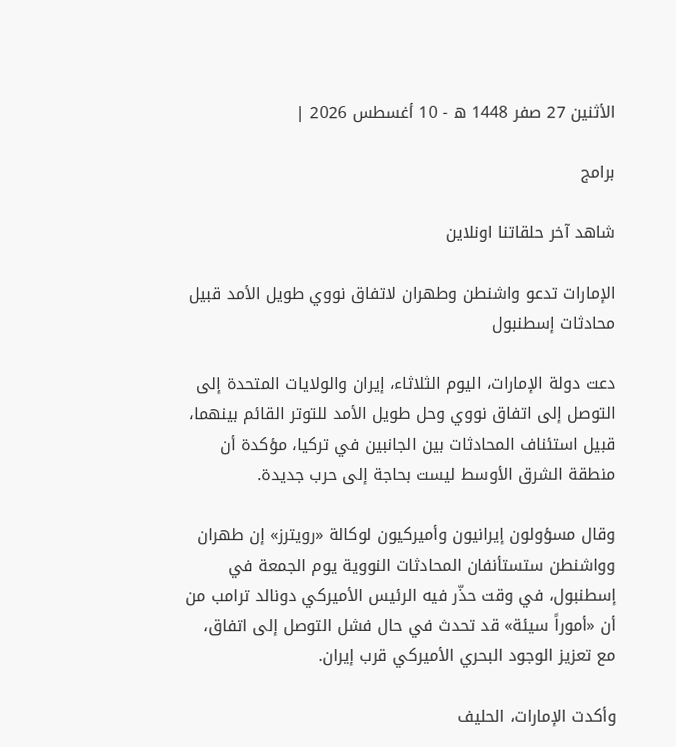الأثنين 27 صفر 1448 ه - 10 أغسطس 2026 |

برامج

شاهد آخر حلقاتنا اونلاين

الإمارات تدعو واشنطن وطهران لاتفاق نووي طويل الأمد قبيل محادثات إسطنبول

دعت دولة الإمارات، اليوم الثلاثاء، إيران والولايات المتحدة إلى التوصل إلى اتفاق نووي وحل طويل الأمد للتوتر القائم بينهما، قبيل استئناف المحادثات بين الجانبين في تركيا، مؤكدة أن منطقة الشرق الأوسط ليست بحاجة إلى حرب جديدة.

وقال مسؤولون إيرانيون وأميركيون لوكالة «رويترز» إن طهران وواشنطن ستستأنفان المحادثات النووية يوم الجمعة في إسطنبول، في وقت حذّر فيه الرئيس الأميركي دونالد ترامب من أن «أموراً سيئة» قد تحدث في حال فشل التوصل إلى اتفاق، مع تعزيز الوجود البحري الأميركي قرب إيران.

وأكدت الإمارات، الحليف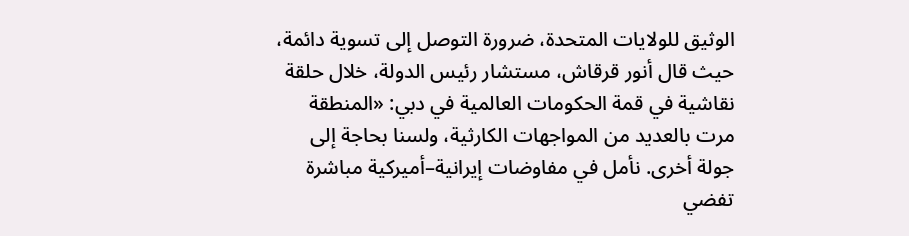الوثيق للولايات المتحدة، ضرورة التوصل إلى تسوية دائمة، حيث قال أنور قرقاش، مستشار رئيس الدولة، خلال حلقة نقاشية في قمة الحكومات العالمية في دبي: «المنطقة مرت بالعديد من المواجهات الكارثية، ولسنا بحاجة إلى جولة أخرى. نأمل في مفاوضات إيرانية–أميركية مباشرة تفضي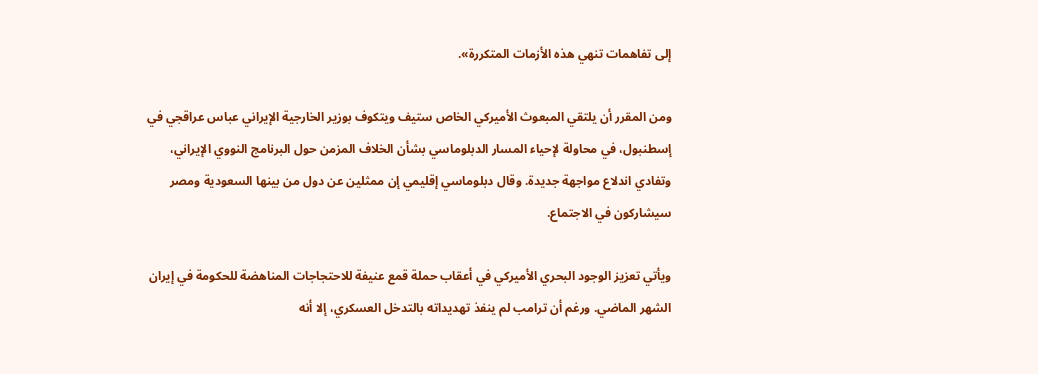إلى تفاهمات تنهي هذه الأزمات المتكررة».

ومن المقرر أن يلتقي المبعوث الأميركي الخاص ستيف ويتكوف بوزير الخارجية الإيراني عباس عراقجي في إسطنبول، في محاولة لإحياء المسار الدبلوماسي بشأن الخلاف المزمن حول البرنامج النووي الإيراني، وتفادي اندلاع مواجهة جديدة. وقال دبلوماسي إقليمي إن ممثلين عن دول من بينها السعودية ومصر سيشاركون في الاجتماع.

ويأتي تعزيز الوجود البحري الأميركي في أعقاب حملة قمع عنيفة للاحتجاجات المناهضة للحكومة في إيران الشهر الماضي. ورغم أن ترامب لم ينفذ تهديداته بالتدخل العسكري، إلا أنه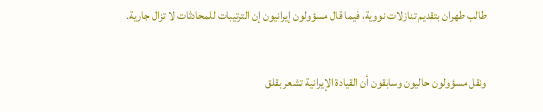طالب طهران بتقديم تنازلات نووية، فيما قال مسؤولون إيرانيون إن الترتيبات للمحادثات لا تزال جارية.

ونقل مسؤولون حاليون وسابقون أن القيادة الإيرانية تشعر بقلق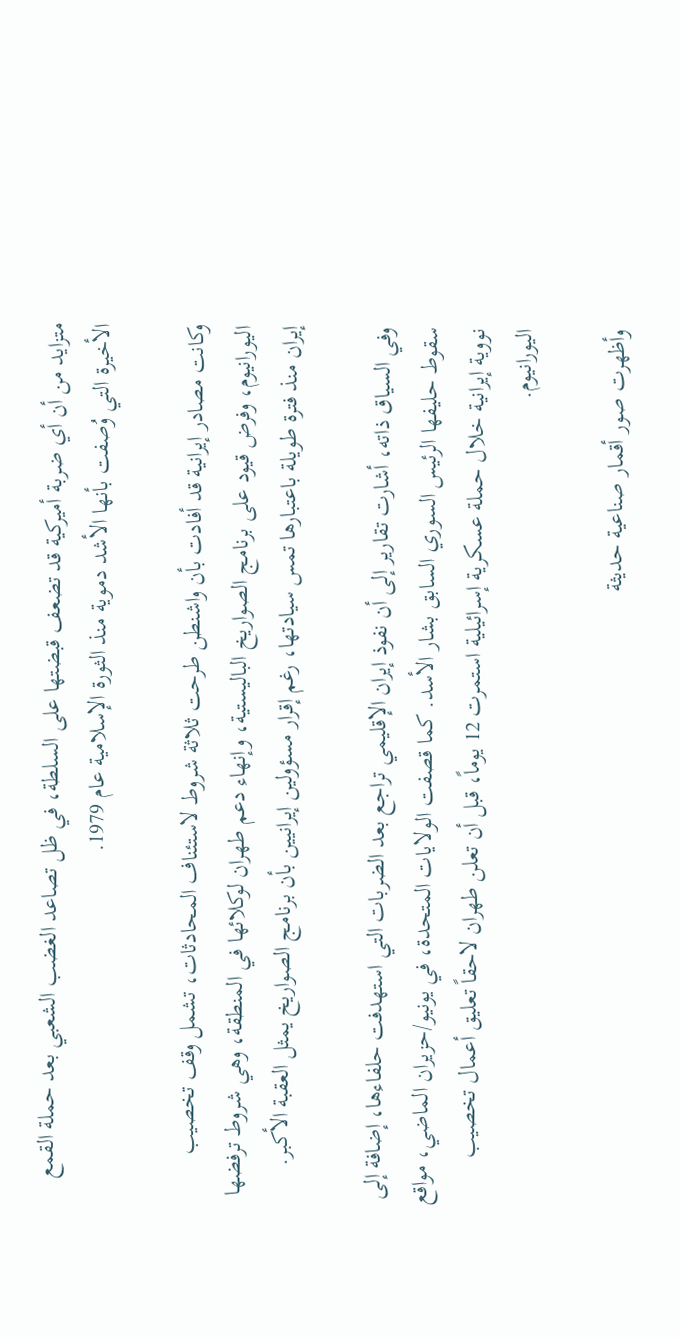متزايد من أن أي ضربة أميركية قد تضعف قبضتها على السلطة، في ظل تصاعد الغضب الشعبي بعد حملة القمع الأخيرة التي وُصفت بأنها الأشد دموية منذ الثورة الإسلامية عام 1979.

وكانت مصادر إيرانية قد أفادت بأن واشنطن طرحت ثلاثة شروط لاستئناف المحادثات، تشمل وقف تخصيب اليورانيوم، وفرض قيود على برنامج الصواريخ الباليستية، وإنهاء دعم طهران لوكلائها في المنطقة، وهي شروط ترفضها إيران منذ فترة طويلة باعتبارها تمس سيادتها، رغم إقرار مسؤولين إيرانيين بأن برنامج الصواريخ يمثل العقبة الأكبر.

وفي السياق ذاته، أشارت تقارير إلى أن نفوذ إيران الإقليمي تراجع بعد الضربات التي استهدفت حلفاءها، إضافة إلى سقوط حليفها الرئيس السوري السابق بشار الأسد. كما قصفت الولايات المتحدة، في يونيو/حزيران الماضي، مواقع نووية إيرانية خلال حملة عسكرية إسرائيلية استمرت 12 يوماً، قبل أن تعلن طهران لاحقاً تعليق أعمال تخصيب اليورانيوم.

وأظهرت صور أقمار صناعية حديثة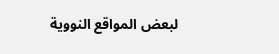لبعض المواقع النووية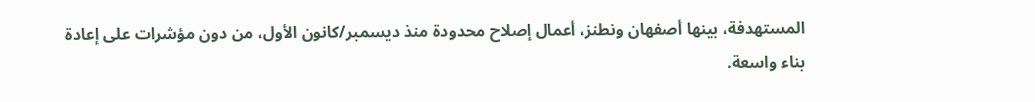المستهدفة، بينها أصفهان ونطنز، أعمال إصلاح محدودة منذ ديسمبر/كانون الأول، من دون مؤشرات على إعادة بناء واسعة.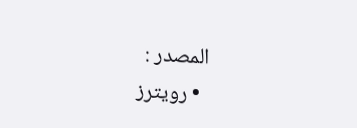المصدر :
  • رويترز